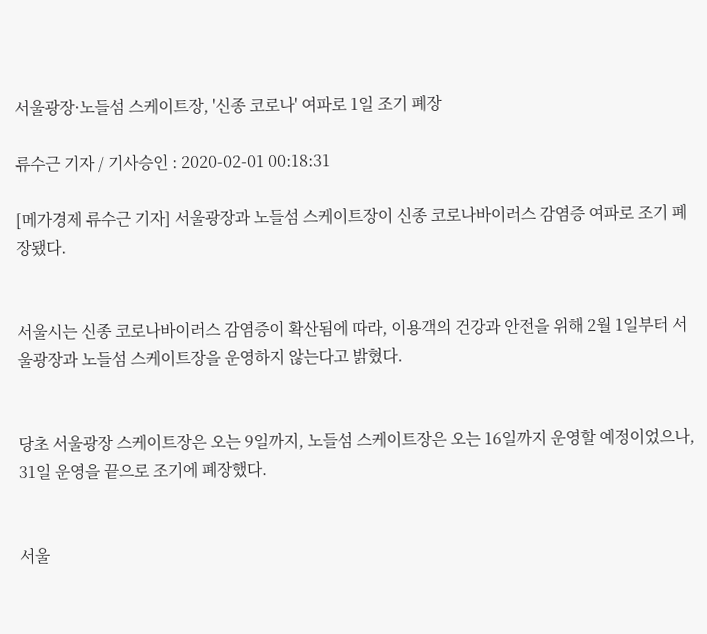서울광장·노들섬 스케이트장, '신종 코로나' 여파로 1일 조기 폐장

류수근 기자 / 기사승인 : 2020-02-01 00:18:31

[메가경제 류수근 기자] 서울광장과 노들섬 스케이트장이 신종 코로나바이러스 감염증 여파로 조기 폐장됐다.


서울시는 신종 코로나바이러스 감염증이 확산됨에 따라, 이용객의 건강과 안전을 위해 2월 1일부터 서울광장과 노들섬 스케이트장을 운영하지 않는다고 밝혔다.


당초 서울광장 스케이트장은 오는 9일까지, 노들섬 스케이트장은 오는 16일까지 운영할 예정이었으나, 31일 운영을 끝으로 조기에 폐장했다.


서울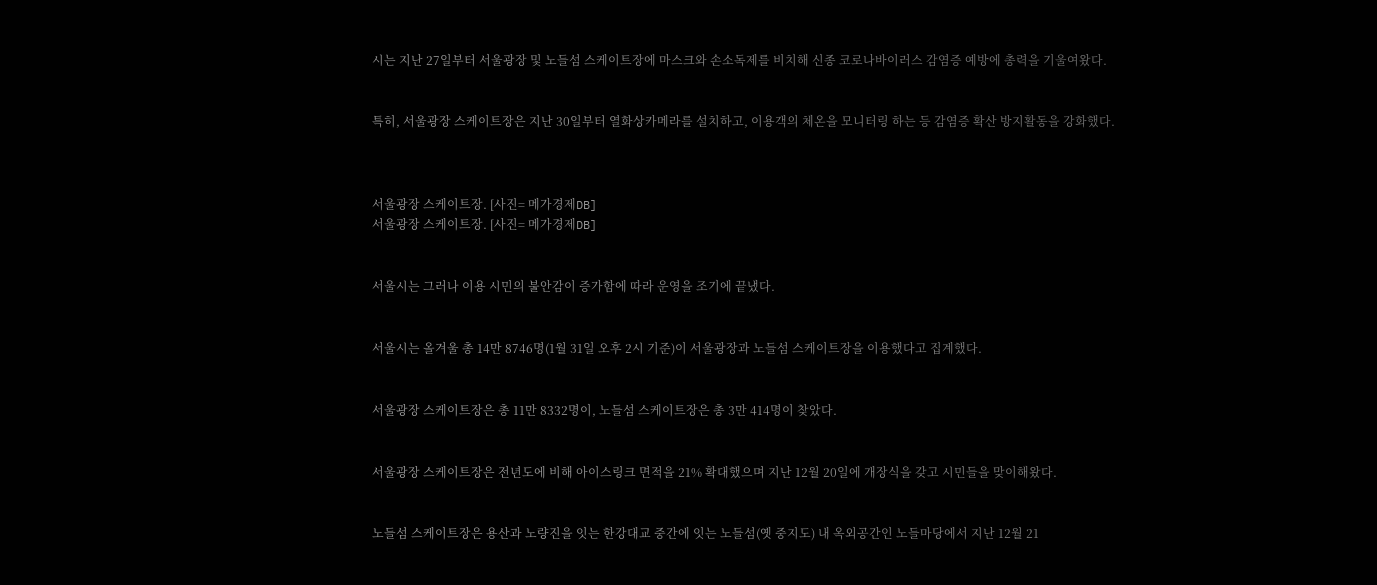시는 지난 27일부터 서울광장 및 노들섬 스케이트장에 마스크와 손소독제를 비치해 신종 코로나바이러스 감염증 예방에 총력을 기울여왔다.


특히, 서울광장 스케이트장은 지난 30일부터 열화상카메라를 설치하고, 이용객의 체온을 모니터링 하는 등 감염증 확산 방지활동을 강화했다.



서울광장 스케이트장. [사진= 메가경제DB]
서울광장 스케이트장. [사진= 메가경제DB]


서울시는 그러나 이용 시민의 불안감이 증가함에 따라 운영을 조기에 끝냈다.


서울시는 올겨울 총 14만 8746명(1월 31일 오후 2시 기준)이 서울광장과 노들섬 스케이트장을 이용했다고 집계했다.


서울광장 스케이트장은 총 11만 8332명이, 노들섬 스케이트장은 총 3만 414명이 찾았다.


서울광장 스케이트장은 전년도에 비해 아이스링크 면적을 21% 확대했으며 지난 12월 20일에 개장식을 갖고 시민들을 맞이해왔다.


노들섬 스케이트장은 용산과 노량진을 잇는 한강대교 중간에 잇는 노들섬(옛 중지도) 내 옥외공간인 노들마당에서 지난 12월 21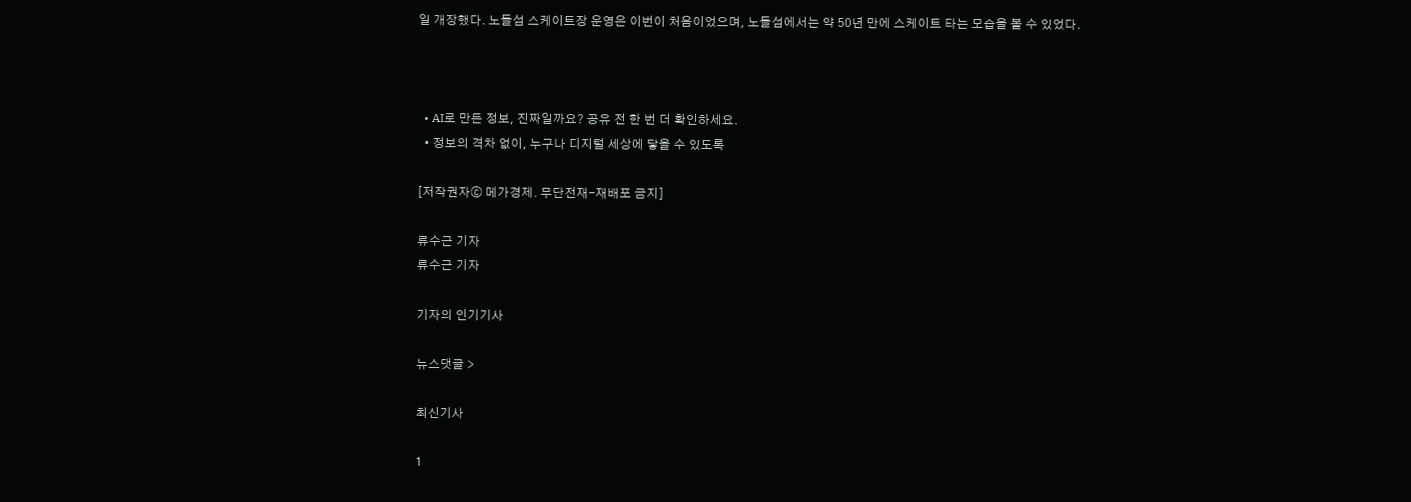일 개장했다. 노들섬 스케이트장 운영은 이번이 처음이었으며, 노들섬에서는 약 50년 만에 스케이트 타는 모습을 볼 수 있었다.



  • AI로 만든 정보, 진짜일까요? 공유 전 한 번 더 확인하세요.
  • 정보의 격차 없이, 누구나 디지털 세상에 닿을 수 있도록

[저작권자ⓒ 메가경제. 무단전재-재배포 금지]

류수근 기자
류수근 기자

기자의 인기기사

뉴스댓글 >

최신기사

1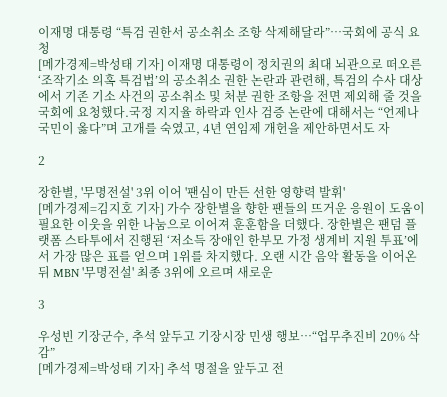이재명 대통령 “특검 권한서 공소취소 조항 삭제해달라”…국회에 공식 요청
[메가경제=박성태 기자] 이재명 대통령이 정치권의 최대 뇌관으로 떠오른 ‘조작기소 의혹 특검법’의 공소취소 권한 논란과 관련해, 특검의 수사 대상에서 기존 기소 사건의 공소취소 및 처분 권한 조항을 전면 제외해 줄 것을 국회에 요청했다.국정 지지율 하락과 인사 검증 논란에 대해서는 “언제나 국민이 옳다”며 고개를 숙였고, 4년 연임제 개헌을 제안하면서도 자

2

장한별, '무명전설' 3위 이어 '팬심이 만든 선한 영향력 발휘'
[메가경제=김지호 기자] 가수 장한별을 향한 팬들의 뜨거운 응원이 도움이 필요한 이웃을 위한 나눔으로 이어져 훈훈함을 더했다. 장한별은 팬덤 플랫폼 스타투에서 진행된 ‘저소득 장애인 한부모 가정 생계비 지원 투표’에서 가장 많은 표를 얻으며 1위를 차지했다. 오랜 시간 음악 활동을 이어온 뒤 MBN '무명전설' 최종 3위에 오르며 새로운

3

우성빈 기장군수, 추석 앞두고 기장시장 민생 행보…“업무추진비 20% 삭감”
[메가경제=박성태 기자] 추석 명절을 앞두고 전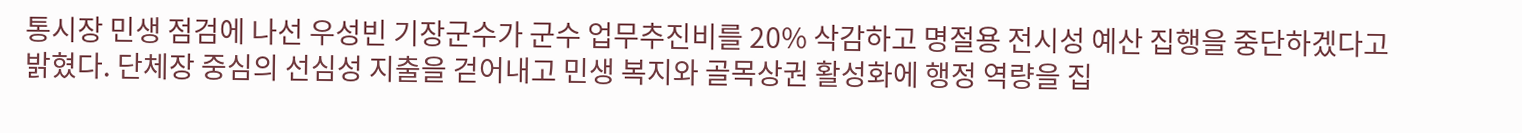통시장 민생 점검에 나선 우성빈 기장군수가 군수 업무추진비를 20% 삭감하고 명절용 전시성 예산 집행을 중단하겠다고 밝혔다. 단체장 중심의 선심성 지출을 걷어내고 민생 복지와 골목상권 활성화에 행정 역량을 집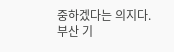중하겠다는 의지다. 부산 기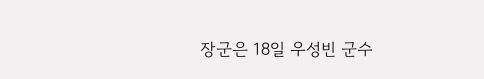장군은 18일 우성빈 군수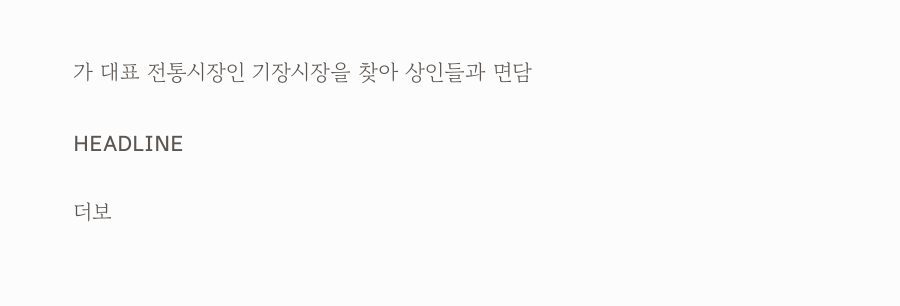가 대표 전통시장인 기장시장을 찾아 상인들과 면담

HEADLINE

더보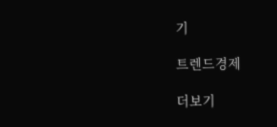기

트렌드경제

더보기